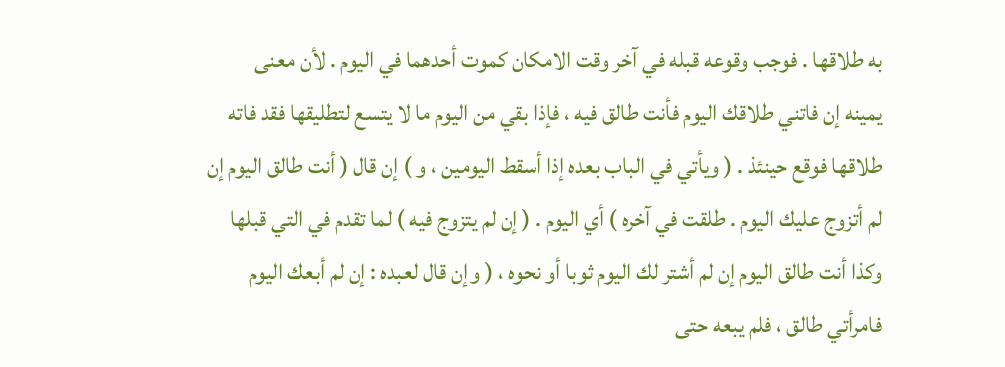به طلاقها . فوجب وقوعه قبله في آخر وقت الامكان كموت أحدهما في اليوم . لأن معنى
يمينه إن فاتني طلاقك اليوم فأنت طالق فيه ، فإذا بقي من اليوم ما لا يتسع لتطليقها فقد فاته
طلاقها فوقع حينئذ . ( ويأتي في الباب بعده إذا أسقط اليومين ، و ) إن قال ( أنت طالق اليوم إن
لم أتزوج عليك اليوم . طلقت في آخره ) أي اليوم . ( إن لم يتزوج فيه ) لما تقدم في التي قبلها
وكذا أنت طالق اليوم إن لم أشتر لك اليوم ثوبا أو نحوه ، ( وإن قال لعبده : إن لم أبعك اليوم
فامرأتي طالق ، فلم يبعه حتى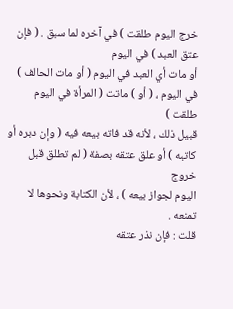خرج اليوم طلقت ) في آخره لما سبق . ( فإن عتق العبد ) في اليوم
أو مات أي العبد في اليوم ( أو مات الحالف ) في اليوم ، ( أو ) ماتت ( المرأة في اليوم طلقت )
قبيل ذلك ، لأنه قد فاته بيعه فيه ( وإن دبره أو كاتبه ) أو علق عتقه بصفة ( لم تطلق قبل خروج
اليوم لجواز بيعه ) ، لأن الكتابة ونحوها لا تمنعه .
قلت : فإن نذر عتقه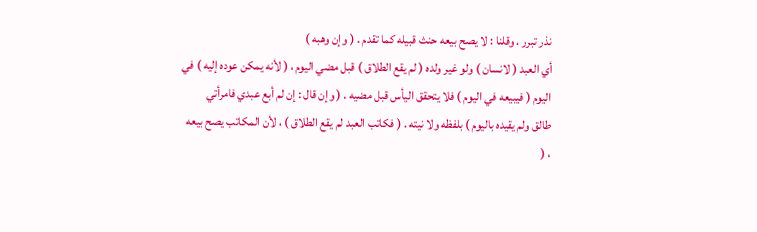نذر تبرر . وقلنا : لا يصح بيعه حنث قبيله كما تقدم . ( وإن وهبه )
أي العبد ( لانسان ) ولو غير ولده ( لم يقع الطلاق ) قبل مضي اليوم ، ( لأنه يمكن عوده إليه ) في
اليوم ( فيبيعه في اليوم ) فلا يتحقق اليأس قبل مضيه . ( وإن قال : إن لم أبع عبدي فامرأتي
طالق ولم يقيده باليوم ) بلفظه ولا نيته . ( فكاتب العبد لم يقع الطلاق ) ، لأن المكاتب يصح بيعه
، (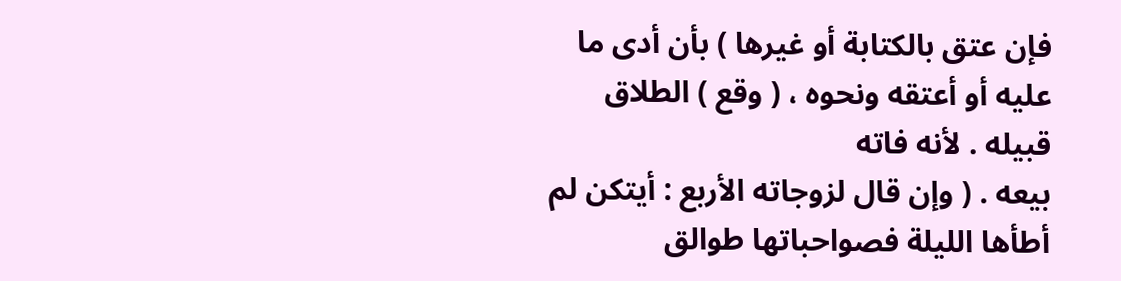فإن عتق بالكتابة أو غيرها ) بأن أدى ما عليه أو أعتقه ونحوه ، ( وقع ) الطلاق قبيله . لأنه فاته
بيعه . ( وإن قال لزوجاته الأربع : أيتكن لم أطأها الليلة فصواحباتها طوالق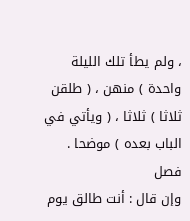، ولم يطأ تلك الليلة
واحدة ) منهن ، ( طلقن ثلاثا ) ثلاثا ، ( ويأتي في الباب بعده ) موضحا .
فصل
وإن قال : أنت طالق يوم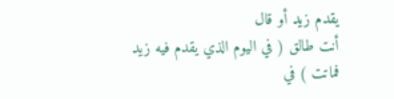يقدم زيد أو قال
أنت طالق ( في اليوم الذي يقدم فيه زيد فماتت ) في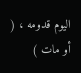اليوم قدومه ، ( أو مات )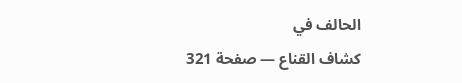الحالف في
كشاف القناع — صفحة 321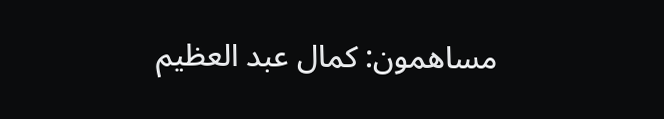مساهمون: كمال عبد العظيم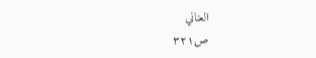العناني
ص٣٢١